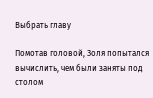Выбрать главу

Помотав головой, Золя попытался вычислить, чем были заняты под столом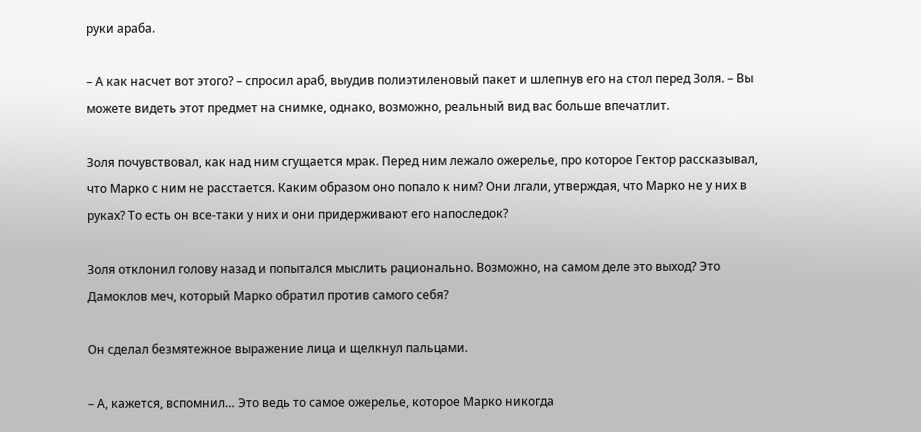руки араба.

– А как насчет вот этого? – спросил араб, выудив полиэтиленовый пакет и шлепнув его на стол перед Золя. – Вы можете видеть этот предмет на снимке, однако, возможно, реальный вид вас больше впечатлит.

Золя почувствовал, как над ним сгущается мрак. Перед ним лежало ожерелье, про которое Гектор рассказывал, что Марко с ним не расстается. Каким образом оно попало к ним? Они лгали, утверждая, что Марко не у них в руках? То есть он все-таки у них и они придерживают его напоследок?

Золя отклонил голову назад и попытался мыслить рационально. Возможно, на самом деле это выход? Это Дамоклов меч, который Марко обратил против самого себя?

Он сделал безмятежное выражение лица и щелкнул пальцами.

– А, кажется, вспомнил… Это ведь то самое ожерелье, которое Марко никогда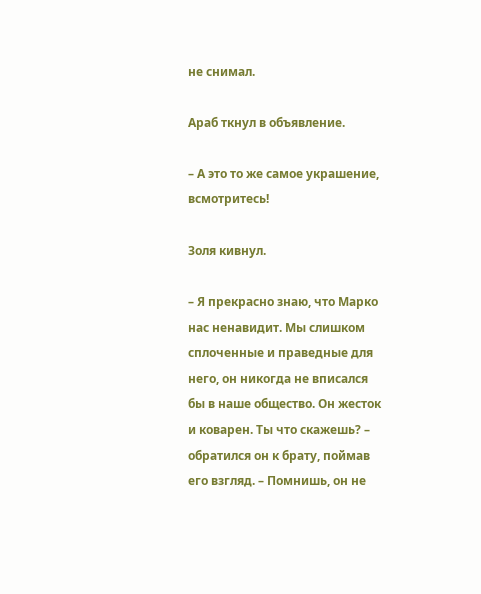не снимал.

Араб ткнул в объявление.

– А это то же самое украшение, всмотритесь!

Золя кивнул.

– Я прекрасно знаю, что Марко нас ненавидит. Мы слишком сплоченные и праведные для него, он никогда не вписался бы в наше общество. Он жесток и коварен. Ты что скажешь? – обратился он к брату, поймав его взгляд. – Помнишь, он не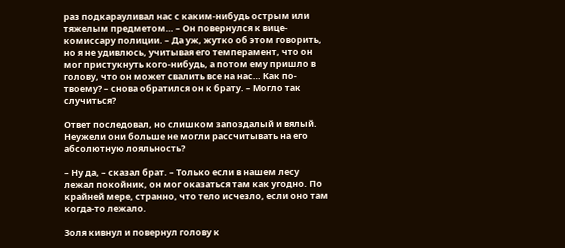раз подкарауливал нас с каким-нибудь острым или тяжелым предметом… – Он повернулся к вице-комиссару полиции. – Да уж, жутко об этом говорить, но я не удивлюсь, учитывая его темперамент, что он мог пристукнуть кого-нибудь, а потом ему пришло в голову, что он может свалить все на нас… Как по-твоему? – снова обратился он к брату. – Могло так случиться?

Ответ последовал, но слишком запоздалый и вялый. Неужели они больше не могли рассчитывать на его абсолютную лояльность?

– Ну да, – сказал брат. – Только если в нашем лесу лежал покойник, он мог оказаться там как угодно. По крайней мере, странно, что тело исчезло, если оно там когда-то лежало.

Золя кивнул и повернул голову к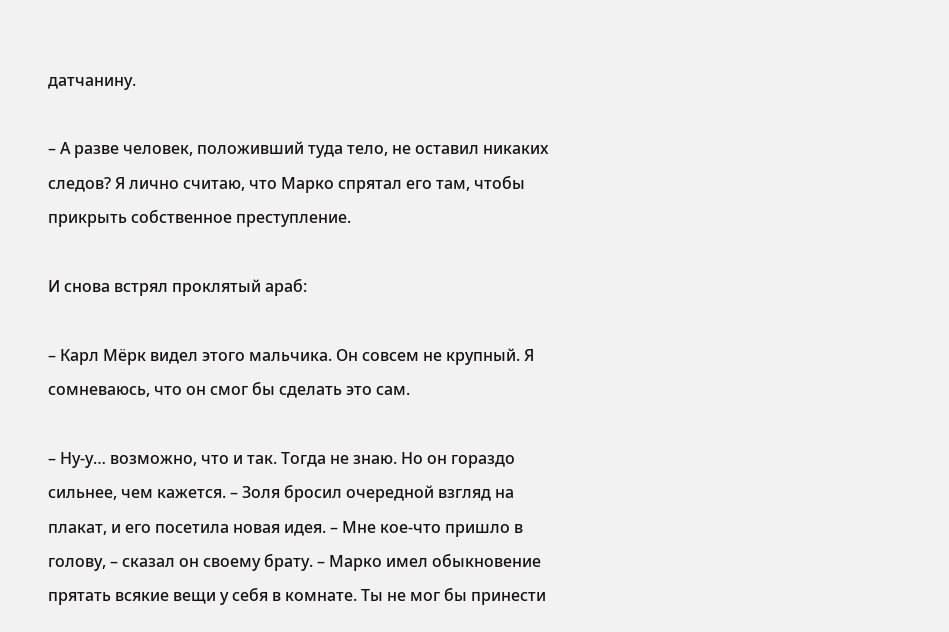датчанину.

– А разве человек, положивший туда тело, не оставил никаких следов? Я лично считаю, что Марко спрятал его там, чтобы прикрыть собственное преступление.

И снова встрял проклятый араб:

– Карл Мёрк видел этого мальчика. Он совсем не крупный. Я сомневаюсь, что он смог бы сделать это сам.

– Ну-у… возможно, что и так. Тогда не знаю. Но он гораздо сильнее, чем кажется. – Золя бросил очередной взгляд на плакат, и его посетила новая идея. – Мне кое-что пришло в голову, – сказал он своему брату. – Марко имел обыкновение прятать всякие вещи у себя в комнате. Ты не мог бы принести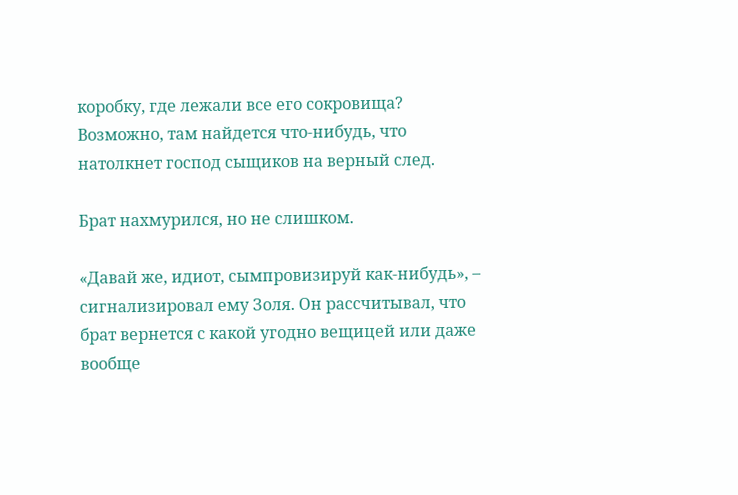коробку, где лежали все его сокровища? Возможно, там найдется что-нибудь, что натолкнет господ сыщиков на верный след.

Брат нахмурился, но не слишком.

«Давай же, идиот, сымпровизируй как-нибудь», – сигнализировал ему Золя. Он рассчитывал, что брат вернется с какой угодно вещицей или даже вообще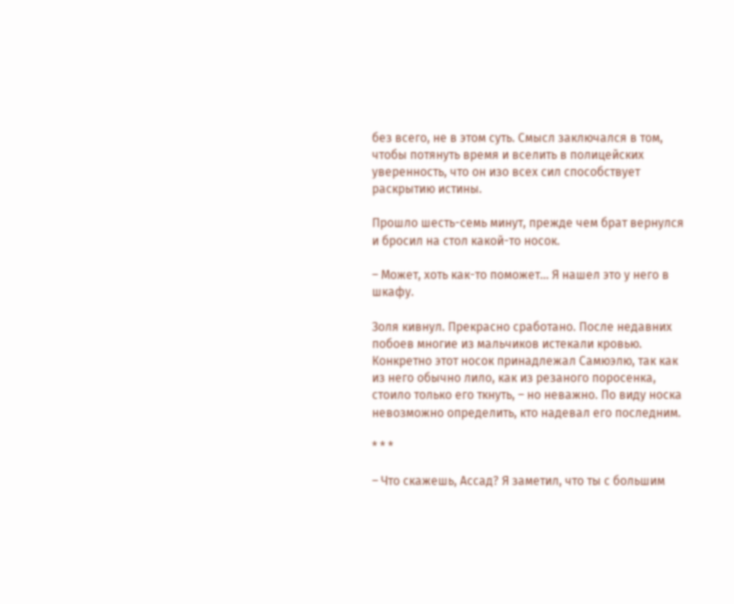без всего, не в этом суть. Смысл заключался в том, чтобы потянуть время и вселить в полицейских уверенность, что он изо всех сил способствует раскрытию истины.

Прошло шесть-семь минут, прежде чем брат вернулся и бросил на стол какой-то носок.

– Может, хоть как-то поможет… Я нашел это у него в шкафу.

Золя кивнул. Прекрасно сработано. После недавних побоев многие из мальчиков истекали кровью. Конкретно этот носок принадлежал Самюэлю, так как из него обычно лило, как из резаного поросенка, стоило только его ткнуть, – но неважно. По виду носка невозможно определить, кто надевал его последним.

* * *

– Что скажешь, Ассад? Я заметил, что ты с большим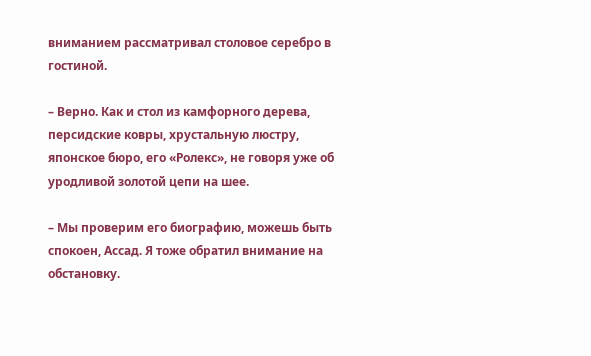вниманием рассматривал столовое серебро в гостиной.

– Верно. Как и стол из камфорного дерева, персидские ковры, хрустальную люстру, японское бюро, его «Ролекс», не говоря уже об уродливой золотой цепи на шее.

– Мы проверим его биографию, можешь быть спокоен, Ассад. Я тоже обратил внимание на обстановку.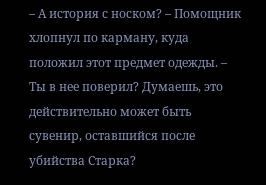– А история с носком? – Помощник хлопнул по карману, куда положил этот предмет одежды. – Ты в нее поверил? Думаешь, это действительно может быть сувенир, оставшийся после убийства Старка?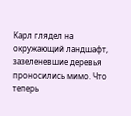Карл глядел на окружающий ландшафт, зазеленевшие деревья проносились мимо. Что теперь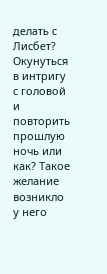делать с Лисбет? Окунуться в интригу с головой и повторить прошлую ночь или как? Такое желание возникло у него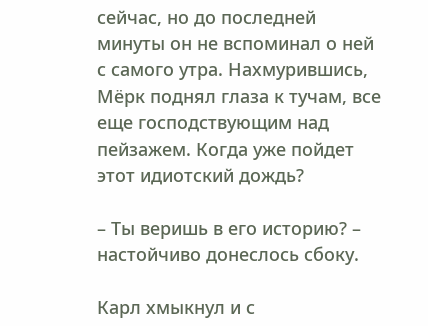сейчас, но до последней минуты он не вспоминал о ней с самого утра. Нахмурившись, Мёрк поднял глаза к тучам, все еще господствующим над пейзажем. Когда уже пойдет этот идиотский дождь?

– Ты веришь в его историю? – настойчиво донеслось сбоку.

Карл хмыкнул и с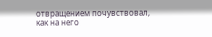отвращением почувствовал, как на него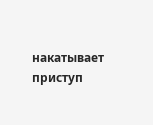накатывает приступ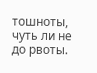тошноты, чуть ли не до рвоты.